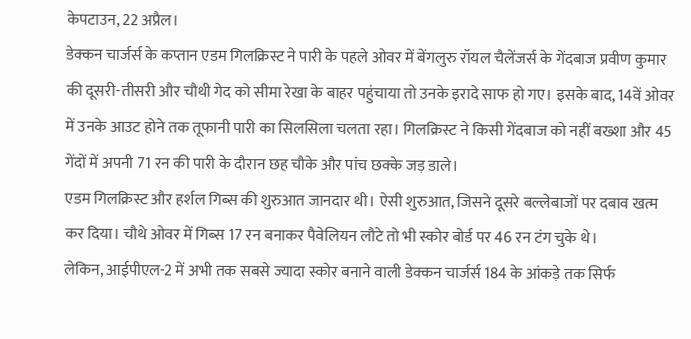केपटाउन, 22 अप्रैल।
डेक्कन चार्जर्स के कप्तान एडम गिलक्रिस्ट ने पारी के पहले ओवर में बेंगलुरु रॉयल चैलेंजर्स के गेंदबाज प्रवीण कुमार की दूसरी-तीसरी और चौथी गेद को सीमा रेखा के बाहर पहुंचाया तो उनके इरादे साफ हो गए। इसके बाद, 14वें ओवर में उनके आउट होने तक तूफानी पारी का सिलसिला चलता रहा। गिलक्रिस्ट ने किसी गेंदबाज को नहीं बख्शा और 45 गेंदों में अपनी 71 रन की पारी के दौरान छह चौके और पांच छक्के जड़ डाले।
एडम गिलक्रिस्ट और हर्शल गिब्स की शुरुआत जानदार थी। ऐसी शुरुआत, जिसने दूसरे बल्लेबाजों पर दबाव खत्म कर दिया। चौथे ओवर में गिब्स 17 रन बनाकर पैवेलियन लौटे तो भी स्कोर बोर्ड पर 46 रन टंग चुके थे।
लेकिन, आईपीएल-2 में अभी तक सबसे ज्यादा स्कोर बनाने वाली डेक्कन चार्जर्स 184 के आंकड़े तक सिर्फ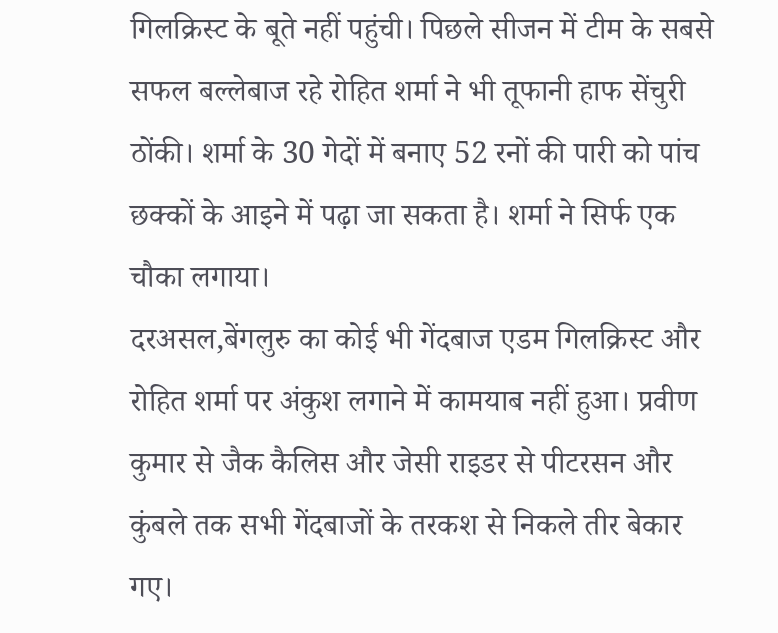गिलक्रिस्ट के बूते नहीं पहुंची। पिछले सीजन में टीम के सबसे सफल बल्लेबाज रहे रोहित शर्मा ने भी तूफानी हाफ सेंचुरी ठोंकी। शर्मा के 30 गेदों में बनाए 52 रनों की पारी को पांच छक्कों के आइने में पढ़ा जा सकता है। शर्मा ने सिर्फ एक चौका लगाया।
दरअसल,बेंगलुरु का कोई भी गेंदबाज एडम गिलक्रिस्ट और रोहित शर्मा पर अंकुश लगाने में कामयाब नहीं हुआ। प्रवीण कुमार से जैक कैलिस और जेसी राइडर से पीटरसन और कुंबले तक सभी गेंदबाजों के तरकश से निकले तीर बेकार गए।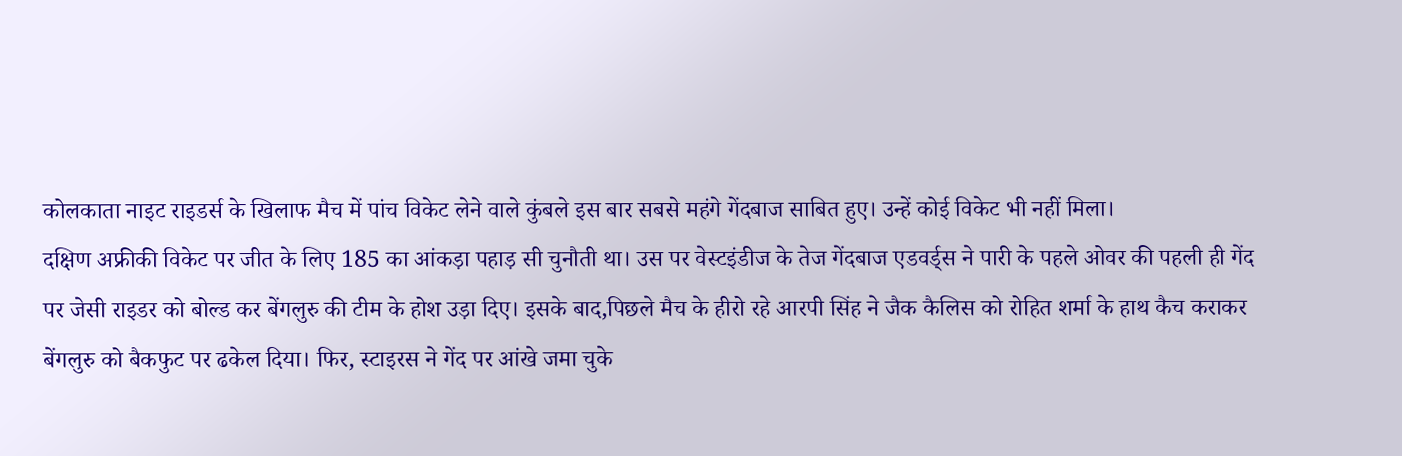कोलकाता नाइट राइडर्स के खिलाफ मैच में पांच विकेट लेने वाले कुंबले इस बार सबसे महंगे गेंदबाज साबित हुए। उन्हें कोई विकेट भी नहीं मिला।
दक्षिण अफ्रीकी विकेट पर जीत के लिए 185 का आंकड़ा पहाड़ सी चुनौती था। उस पर वेस्टइंडीज के तेज गेंदबाज एडवर्ड्स ने पारी के पहले ओवर की पहली ही गेंद पर जेसी राइडर को बोल्ड कर बेंगलुरु की टीम के होश उड़ा दिए। इसके बाद,पिछले मैच के हीरो रहे आरपी सिंह ने जैक कैलिस को रोहित शर्मा के हाथ कैच कराकर बेंगलुरु को बैकफुट पर ढकेल दिया। फिर, स्टाइरस ने गेंद पर आंखे जमा चुके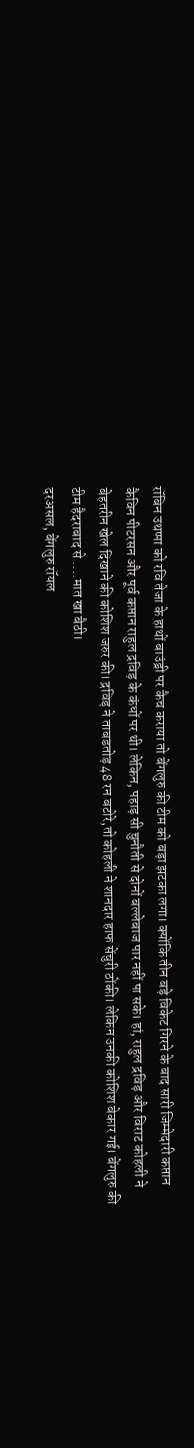रॉबिन उथप्पा को रवि तेजा के हाथों बाउंड्री पर कैच कराया तो बेंगलुरु की टीम को बड़ा झटका लगा। क्योंकि तीन बड़े विकेट गिरने के बाद सारी जिम्मेदारी कप्तान कैविन पीटरसन और पूर्व कप्तान राहुल द्रविड़ के कंधों पर थी। लेकिन, पहाड़ सी चुनौती से दोनों बल्लेबाज पार नहीं पा सके। हां, राहुल द्रविड़ और विराट कोहली ने बेहतरीन खेल दिखाने की कोशिश जरुर की। द्रविड़ ने ताबडतोड़ 48 रन बटोरे,तो कोहली ने शानदार हाफ सेंचुरी ठोंकी। लेकिन उनकी कोशिश बेकार गई। बेंगलुरु की टीम हैदराबाद से ....मात खा बैठी।
दरअसल, बेंगलुरु रॉयल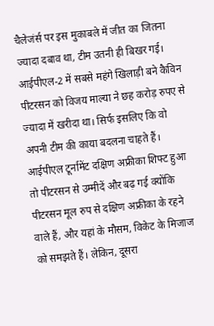चैलेजंर्स पर इस मुकाबले में जीत का जितना ज्यादा दबाव था, टीम उतनी ही बिखर गई। आईपीएल-2 में सबसे महंगे खिलाड़ी बने कैविन पीटरसन को विजय माल्या ने छह करोड़ रुपए से ज्यादा में खरीदा था। सिर्फ इसलिए कि वो अपनी टीम की काया बदलना चाहते हैं। आईपीएल टूर्नामेंट दक्षिण अफ्रीका शिफ्ट हुआ तो पीटरसन से उम्मीदें और बढ़ गई क्योंकि पीटरसन मूल रुप से दक्षिण अफ्रीका के रहने वाले हैं, और यहां के मौसम, विकेट के मिजाज को समझते हैं। लेकिन, दूसरा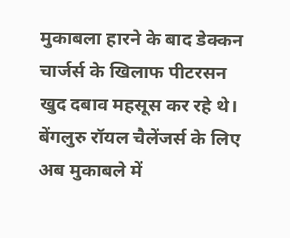मुकाबला हारने के बाद डेक्कन चार्जर्स के खिलाफ पीटरसन खुद दबाव महसूस कर रहे थे। बेंगलुरु रॉयल चैलेंजर्स के लिए अब मुकाबले में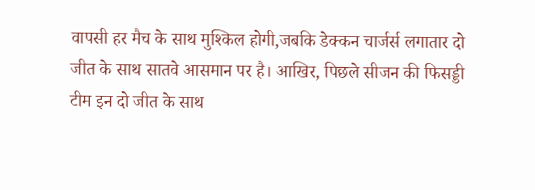वापसी हर मैच के साथ मुश्किल होगी,जबकि डेक्कन चार्जर्स लगातार दो जीत के साथ सातवे आसमान पर है। आखिर, पिछले सीजन की फिसड्डी टीम इन दो जीत के साथ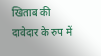खिताब की दावेदार के रुप में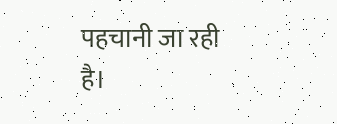पहचानी जा रही है।